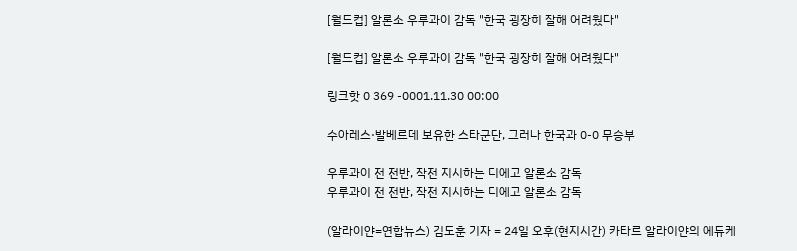[월드컵] 알론소 우루과이 감독 "한국 굉장히 잘해 어려웠다"

[월드컵] 알론소 우루과이 감독 "한국 굉장히 잘해 어려웠다"

링크핫 0 369 -0001.11.30 00:00

수아레스·발베르데 보유한 스타군단, 그러나 한국과 0-0 무승부

우루과이 전 전반, 작전 지시하는 디에고 알론소 감독
우루과이 전 전반, 작전 지시하는 디에고 알론소 감독

(알라이얀=연합뉴스) 김도훈 기자 = 24일 오후(현지시간) 카타르 알라이얀의 에듀케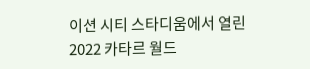이션 시티 스타디움에서 열린 2022 카타르 월드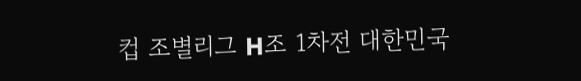컵 조별리그 H조 1차전 대한민국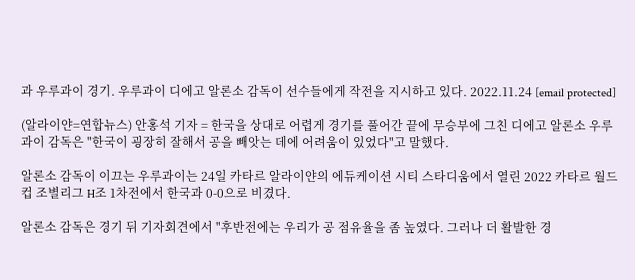과 우루과이 경기. 우루과이 디에고 알론소 감독이 선수들에게 작전을 지시하고 있다. 2022.11.24 [email protected]

(알라이얀=연합뉴스) 안홍석 기자 = 한국을 상대로 어렵게 경기를 풀어간 끝에 무승부에 그친 디에고 알론소 우루과이 감독은 "한국이 굉장히 잘해서 공을 빼앗는 데에 어려움이 있었다"고 말했다.

알론소 감독이 이끄는 우루과이는 24일 카타르 알라이얀의 에듀케이션 시티 스타디움에서 열린 2022 카타르 월드컵 조별리그 H조 1차전에서 한국과 0-0으로 비겼다.

알론소 감독은 경기 뒤 기자회견에서 "후반전에는 우리가 공 점유율을 좀 높였다. 그러나 더 활발한 경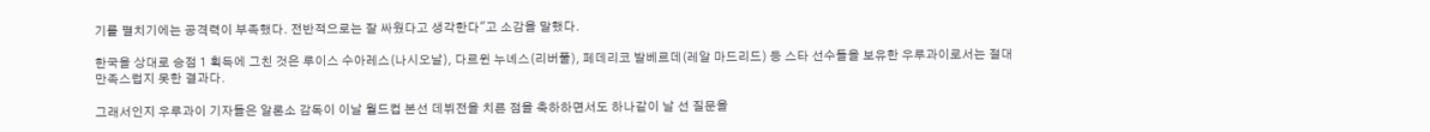기를 펼치기에는 공격력이 부족했다. 전반적으로는 잘 싸웠다고 생각한다"고 소감을 말했다.

한국을 상대로 승점 1 획득에 그친 것은 루이스 수아레스(나시오날), 다르윈 누녜스(리버풀), 페데리코 발베르데(레알 마드리드) 등 스타 선수들을 보유한 우루과이로서는 절대 만족스럽지 못한 결과다.

그래서인지 우루과이 기자들은 알론소 감독이 이날 월드컵 본선 데뷔전을 치른 점을 축하하면서도 하나같이 날 선 질문을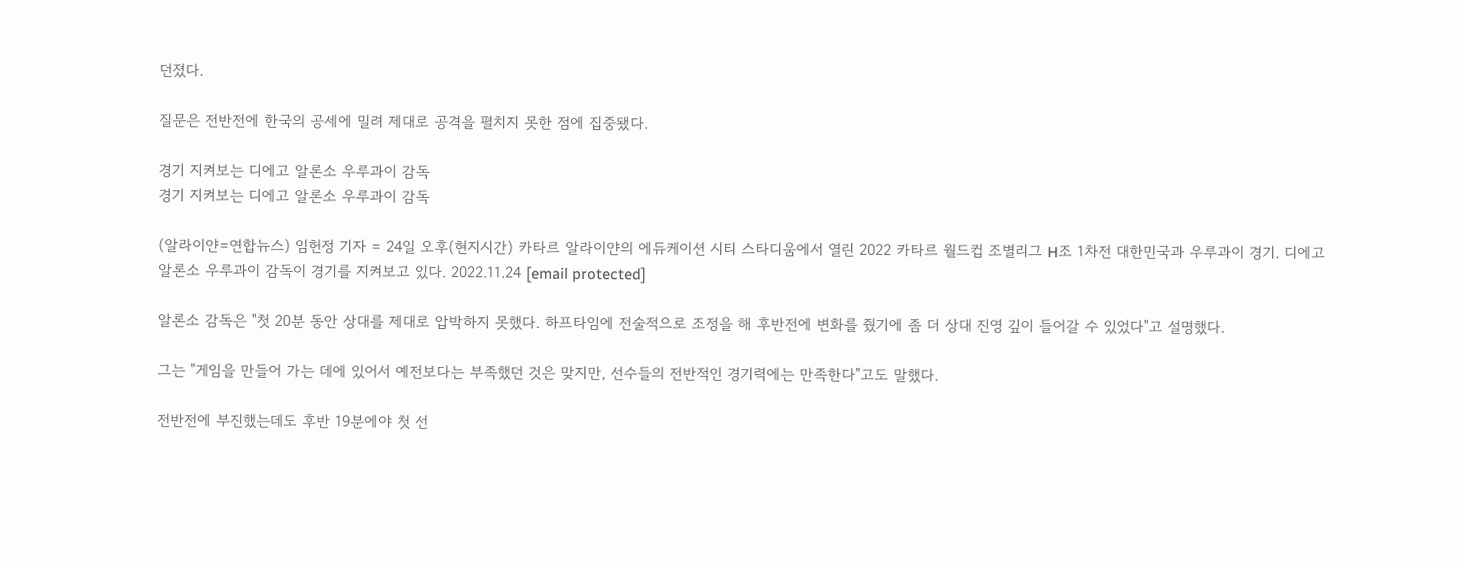던졌다.

질문은 전반전에 한국의 공세에 밀려 제대로 공격을 펼치지 못한 점에 집중됐다.

경기 지켜보는 디에고 알론소 우루과이 감독
경기 지켜보는 디에고 알론소 우루과이 감독

(알라이얀=연합뉴스) 임헌정 기자 = 24일 오후(현지시간) 카타르 알라이얀의 에듀케이션 시티 스타디움에서 열린 2022 카타르 월드컵 조별리그 H조 1차전 대한민국과 우루과이 경기. 디에고 알론소 우루과이 감독이 경기를 지켜보고 있다. 2022.11.24 [email protected]

알론소 감독은 "첫 20분 동안 상대를 제대로 압박하지 못했다. 하프타임에 전술적으로 조정을 해 후반전에 변화를 줬기에 좀 더 상대 진영 깊이 들어갈 수 있었다"고 설명했다.

그는 "게임을 만들어 가는 데에 있어서 예전보다는 부족했던 것은 맞지만, 선수들의 전반적인 경기력에는 만족한다"고도 말했다.

전반전에 부진했는데도 후반 19분에야 첫 선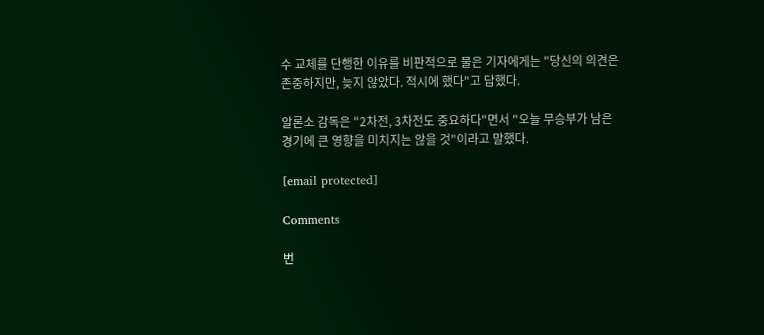수 교체를 단행한 이유를 비판적으로 물은 기자에게는 "당신의 의견은 존중하지만, 늦지 않았다. 적시에 했다"고 답했다.

알론소 감독은 "2차전, 3차전도 중요하다"면서 "오늘 무승부가 남은 경기에 큰 영향을 미치지는 않을 것"이라고 말했다.

[email protected]

Comments

번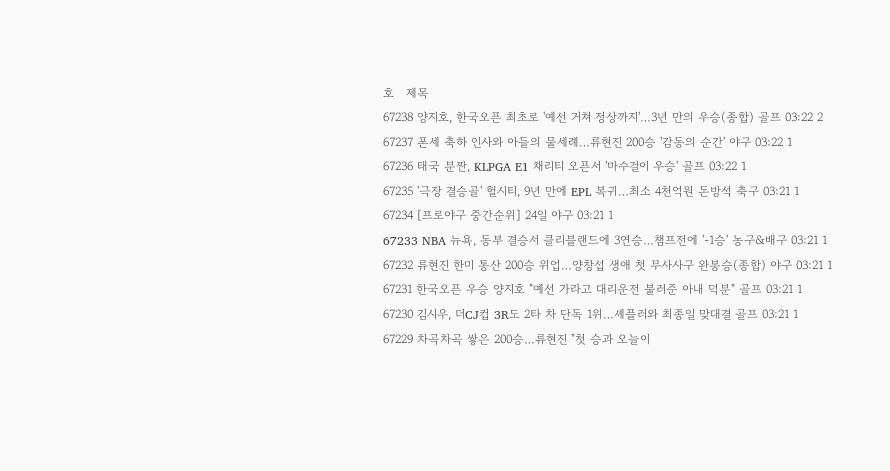호   제목
67238 양지호, 한국오픈 최초로 '예선 거쳐 정상까지'…3년 만의 우승(종합) 골프 03:22 2
67237 폰세 축하 인사와 아들의 물세례…류현진 200승 '감동의 순간' 야구 03:22 1
67236 태국 분짠, KLPGA E1 채리티 오픈서 '마수걸이 우승' 골프 03:22 1
67235 '극장 결승골' 헐시티, 9년 만에 EPL 복귀…최소 4천억원 돈방석 축구 03:21 1
67234 [프로야구 중간순위] 24일 야구 03:21 1
67233 NBA 뉴욕, 동부 결승서 클리블랜드에 3연승…챔프전에 '-1승' 농구&배구 03:21 1
67232 류현진 한미 통산 200승 위업…양창섭 생애 첫 무사사구 완봉승(종합) 야구 03:21 1
67231 한국오픈 우승 양지호 "예선 가라고 대리운전 불러준 아내 덕분" 골프 03:21 1
67230 김시우, 더CJ컵 3R도 2타 차 단독 1위…셰플러와 최종일 맞대결 골프 03:21 1
67229 차곡차곡 쌓은 200승…류현진 "첫 승과 오늘이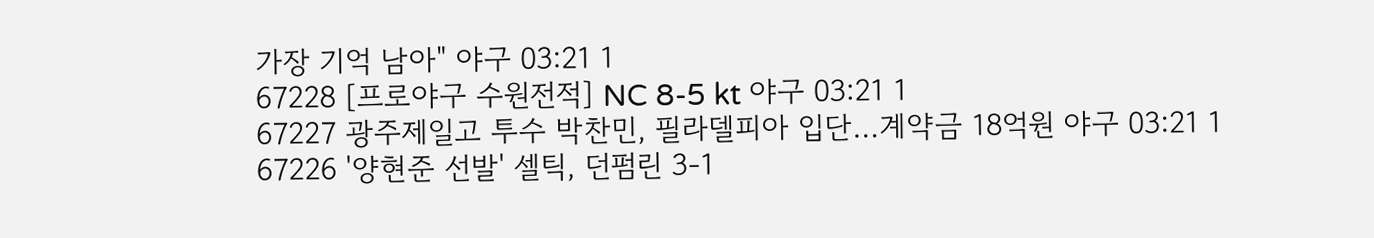가장 기억 남아" 야구 03:21 1
67228 [프로야구 수원전적] NC 8-5 kt 야구 03:21 1
67227 광주제일고 투수 박찬민, 필라델피아 입단…계약금 18억원 야구 03:21 1
67226 '양현준 선발' 셀틱, 던펌린 3-1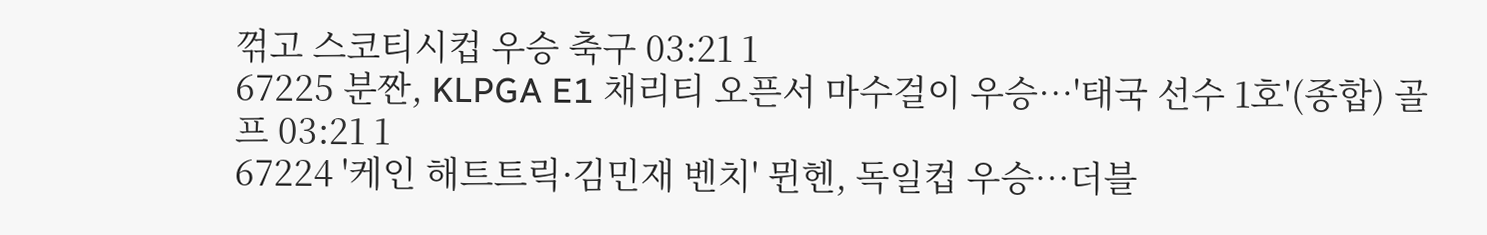꺾고 스코티시컵 우승 축구 03:21 1
67225 분짠, KLPGA E1 채리티 오픈서 마수걸이 우승…'태국 선수 1호'(종합) 골프 03:21 1
67224 '케인 해트트릭·김민재 벤치' 뮌헨, 독일컵 우승…더블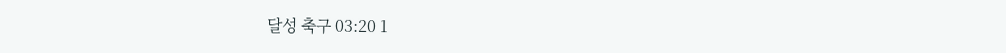달성 축구 03:20 1